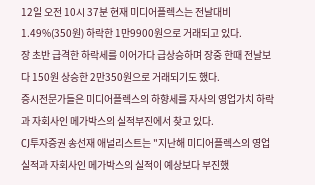12일 오전 10시 37분 현재 미디어플렉스는 전날대비 1.49%(350원) 하락한 1만9900원으로 거래되고 있다.
장 초반 급격한 하락세를 이어가다 급상승하며 장중 한때 전날보다 150원 상승한 2만350원으로 거래되기도 했다.
증시전문가들은 미디어플렉스의 하향세를 자사의 영업가치 하락과 자회사인 메가박스의 실적부진에서 찾고 있다.
CJ투자증권 송선재 애널리스트는 "지난해 미디어플렉스의 영업실적과 자회사인 메가박스의 실적이 예상보다 부진했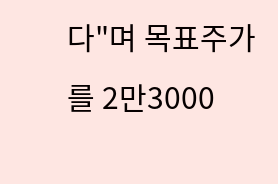다"며 목표주가를 2만3000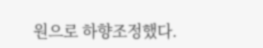원으로 하향조정했다.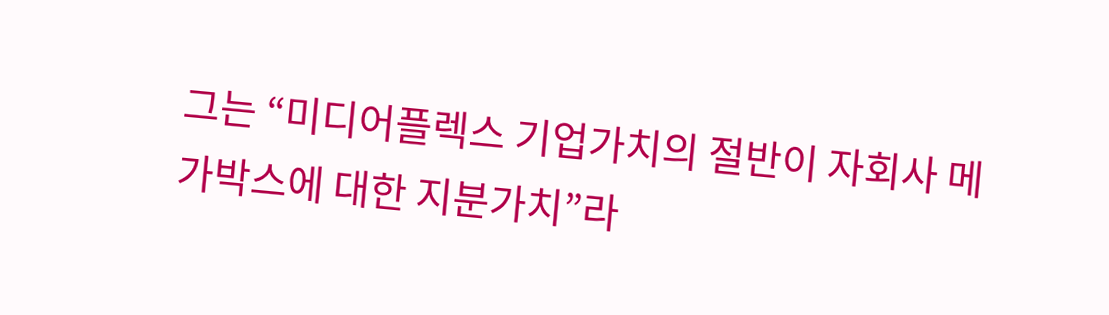그는 “미디어플렉스 기업가치의 절반이 자회사 메가박스에 대한 지분가치”라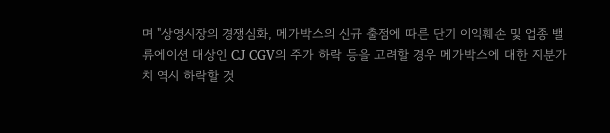며 "상영시장의 경쟁심화, 메가박스의 신규 출점에 따른 단기 이익훼손 및 업종 밸류에이션 대상인 CJ CGV의 주가 하락 등을 고려할 경우 메가박스에 대한 지분가치 역시 하락할 것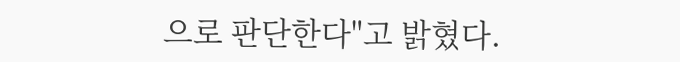으로 판단한다"고 밝혔다.